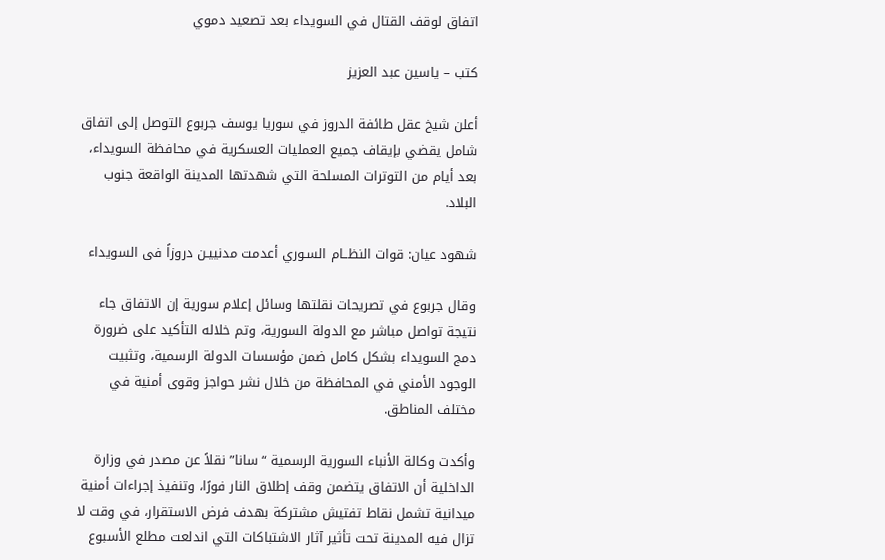اتفاق لوقف القتال في السويداء بعد تصعيد دموي

كتب – ياسين عبد العزيز

أعلن شيخ عقل طائفة الدروز في سوريا يوسف جربوع التوصل إلى اتفاق شامل يقضي بإيقاف جميع العمليات العسكرية في محافظة السويداء، بعد أيام من التوترات المسلحة التي شهدتها المدينة الواقعة جنوب البلاد.

شهود عيان: قوات النظــام السـوري أعدمت مدنييـن دروزاً فى السويداء

وقال جربوع في تصريحات نقلتها وسائل إعلام سورية إن الاتفاق جاء نتيجة تواصل مباشر مع الدولة السورية، وتم خلاله التأكيد على ضرورة دمج السويداء بشكل كامل ضمن مؤسسات الدولة الرسمية، وتثبيت الوجود الأمني في المحافظة من خلال نشر حواجز وقوى أمنية في مختلف المناطق.

وأكدت وكالة الأنباء السورية الرسمية “سانا” نقلاً عن مصدر في وزارة الداخلية أن الاتفاق يتضمن وقف إطلاق النار فورًا، وتنفيذ إجراءات أمنية ميدانية تشمل نقاط تفتيش مشتركة بهدف فرض الاستقرار، في وقت لا تزال فيه المدينة تحت تأثير آثار الاشتباكات التي اندلعت مطلع الأسبوع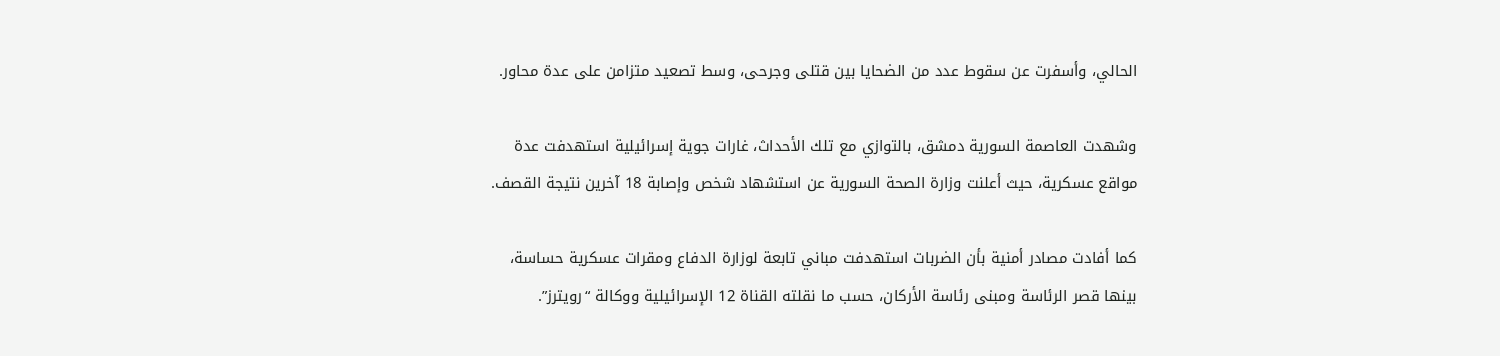الحالي، وأسفرت عن سقوط عدد من الضحايا بين قتلى وجرحى، وسط تصعيد متزامن على عدة محاور.

وشهدت العاصمة السورية دمشق، بالتوازي مع تلك الأحداث، غارات جوية إسرائيلية استهدفت عدة مواقع عسكرية، حيث أعلنت وزارة الصحة السورية عن استشهاد شخص وإصابة 18 آخرين نتيجة القصف.

كما أفادت مصادر أمنية بأن الضربات استهدفت مباني تابعة لوزارة الدفاع ومقرات عسكرية حساسة، بينها قصر الرئاسة ومبنى رئاسة الأركان، حسب ما نقلته القناة 12 الإسرائيلية ووكالة “رويترز”.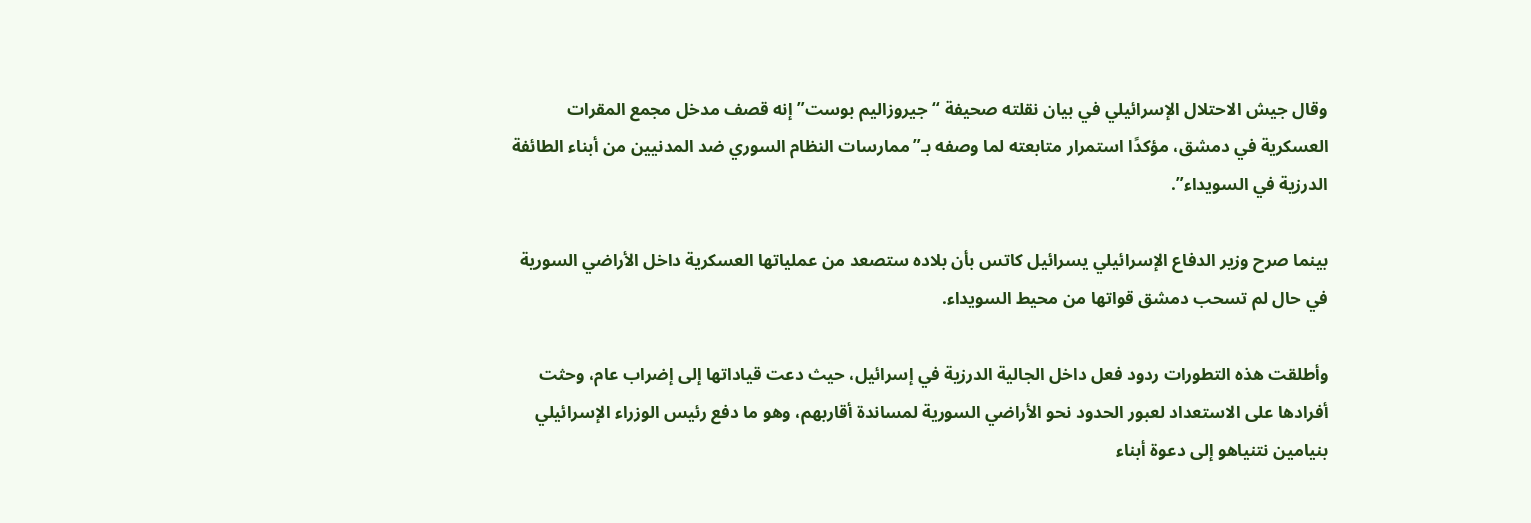وقال جيش الاحتلال الإسرائيلي في بيان نقلته صحيفة “جيروزاليم بوست” إنه قصف مدخل مجمع المقرات العسكرية في دمشق، مؤكدًا استمرار متابعته لما وصفه بـ”ممارسات النظام السوري ضد المدنيين من أبناء الطائفة الدرزية في السويداء”.

بينما صرح وزير الدفاع الإسرائيلي يسرائيل كاتس بأن بلاده ستصعد من عملياتها العسكرية داخل الأراضي السورية في حال لم تسحب دمشق قواتها من محيط السويداء.

وأطلقت هذه التطورات ردود فعل داخل الجالية الدرزية في إسرائيل، حيث دعت قياداتها إلى إضراب عام، وحثت أفرادها على الاستعداد لعبور الحدود نحو الأراضي السورية لمساندة أقاربهم، وهو ما دفع رئيس الوزراء الإسرائيلي بنيامين نتنياهو إلى دعوة أبناء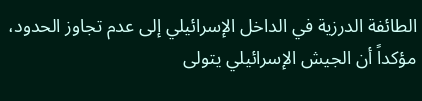الطائفة الدرزية في الداخل الإسرائيلي إلى عدم تجاوز الحدود، مؤكداً أن الجيش الإسرائيلي يتولى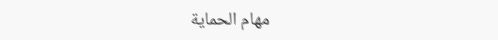مهام الحماية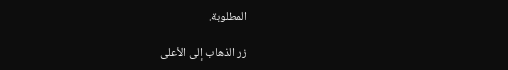المطلوبة.

زر الذهاب إلى الأعلى